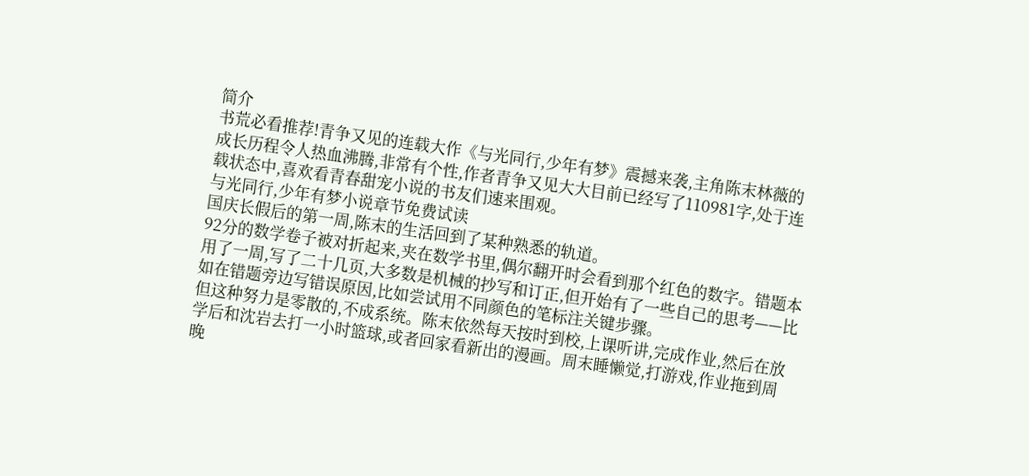简介
书荒必看推荐!青争又见的连载大作《与光同行,少年有梦》震撼来袭,主角陈末林薇的成长历程令人热血沸腾,非常有个性,作者青争又见大大目前已经写了110981字,处于连载状态中,喜欢看青春甜宠小说的书友们速来围观。
与光同行,少年有梦小说章节免费试读
国庆长假后的第一周,陈末的生活回到了某种熟悉的轨道。
92分的数学卷子被对折起来,夹在数学书里,偶尔翻开时会看到那个红色的数字。错题本用了一周,写了二十几页,大多数是机械的抄写和订正,但开始有了一些自己的思考——比如在错题旁边写错误原因,比如尝试用不同颜色的笔标注关键步骤。
但这种努力是零散的,不成系统。陈末依然每天按时到校,上课听讲,完成作业,然后在放学后和沈岩去打一小时篮球,或者回家看新出的漫画。周末睡懒觉,打游戏,作业拖到周晚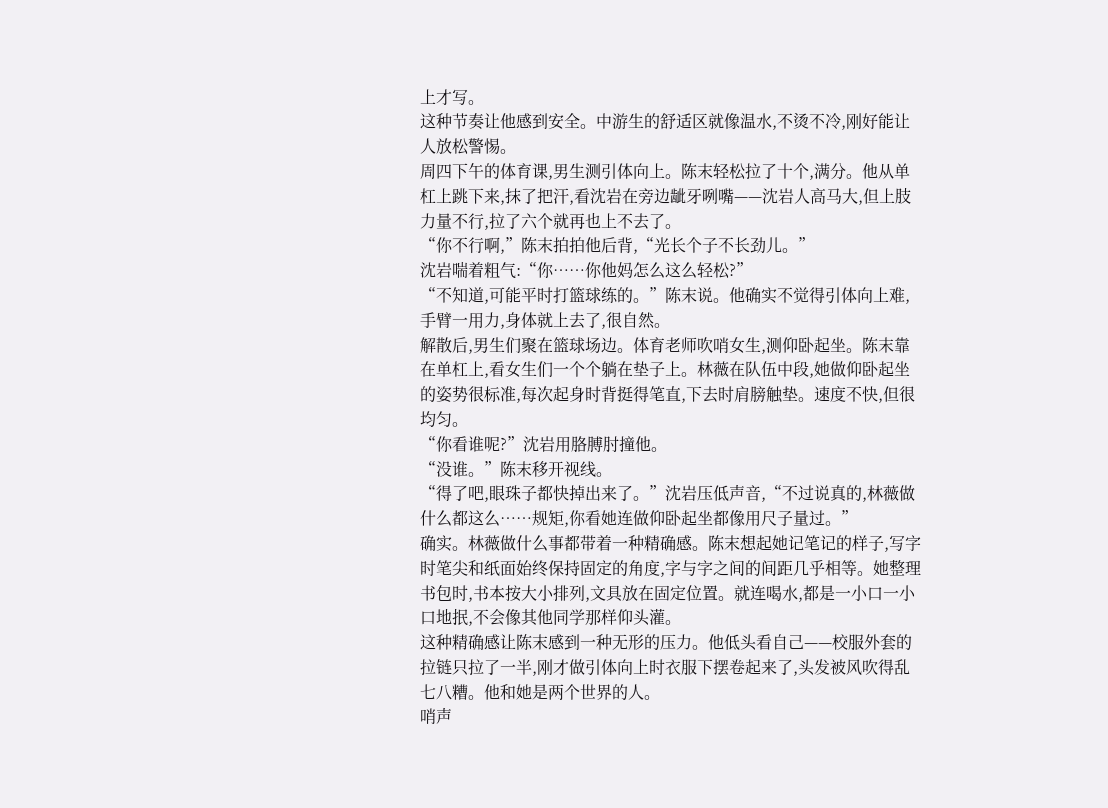上才写。
这种节奏让他感到安全。中游生的舒适区就像温水,不烫不冷,刚好能让人放松警惕。
周四下午的体育课,男生测引体向上。陈末轻松拉了十个,满分。他从单杠上跳下来,抹了把汗,看沈岩在旁边龇牙咧嘴——沈岩人高马大,但上肢力量不行,拉了六个就再也上不去了。
“你不行啊,”陈末拍拍他后背,“光长个子不长劲儿。”
沈岩喘着粗气:“你……你他妈怎么这么轻松?”
“不知道,可能平时打篮球练的。”陈末说。他确实不觉得引体向上难,手臂一用力,身体就上去了,很自然。
解散后,男生们聚在篮球场边。体育老师吹哨女生,测仰卧起坐。陈末靠在单杠上,看女生们一个个躺在垫子上。林薇在队伍中段,她做仰卧起坐的姿势很标准,每次起身时背挺得笔直,下去时肩膀触垫。速度不快,但很均匀。
“你看谁呢?”沈岩用胳膊肘撞他。
“没谁。”陈末移开视线。
“得了吧,眼珠子都快掉出来了。”沈岩压低声音,“不过说真的,林薇做什么都这么……规矩,你看她连做仰卧起坐都像用尺子量过。”
确实。林薇做什么事都带着一种精确感。陈末想起她记笔记的样子,写字时笔尖和纸面始终保持固定的角度,字与字之间的间距几乎相等。她整理书包时,书本按大小排列,文具放在固定位置。就连喝水,都是一小口一小口地抿,不会像其他同学那样仰头灌。
这种精确感让陈末感到一种无形的压力。他低头看自己——校服外套的拉链只拉了一半,刚才做引体向上时衣服下摆卷起来了,头发被风吹得乱七八糟。他和她是两个世界的人。
哨声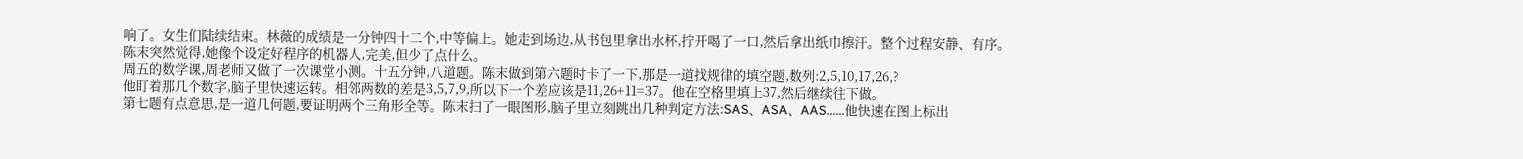响了。女生们陆续结束。林薇的成绩是一分钟四十二个,中等偏上。她走到场边,从书包里拿出水杯,拧开喝了一口,然后拿出纸巾擦汗。整个过程安静、有序。
陈末突然觉得,她像个设定好程序的机器人,完美,但少了点什么。
周五的数学课,周老师又做了一次课堂小测。十五分钟,八道题。陈末做到第六题时卡了一下,那是一道找规律的填空题,数列:2,5,10,17,26,?
他盯着那几个数字,脑子里快速运转。相邻两数的差是3,5,7,9,所以下一个差应该是11,26+11=37。他在空格里填上37,然后继续往下做。
第七题有点意思,是一道几何题,要证明两个三角形全等。陈末扫了一眼图形,脑子里立刻跳出几种判定方法:SAS、ASA、AAS……他快速在图上标出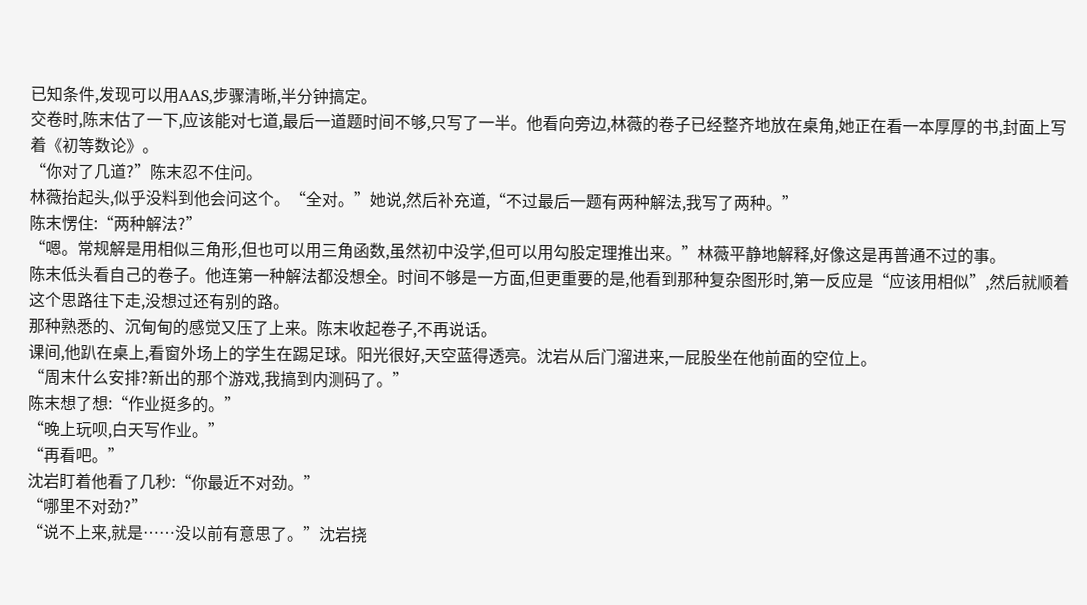已知条件,发现可以用AAS,步骤清晰,半分钟搞定。
交卷时,陈末估了一下,应该能对七道,最后一道题时间不够,只写了一半。他看向旁边,林薇的卷子已经整齐地放在桌角,她正在看一本厚厚的书,封面上写着《初等数论》。
“你对了几道?”陈末忍不住问。
林薇抬起头,似乎没料到他会问这个。“全对。”她说,然后补充道,“不过最后一题有两种解法,我写了两种。”
陈末愣住:“两种解法?”
“嗯。常规解是用相似三角形,但也可以用三角函数,虽然初中没学,但可以用勾股定理推出来。”林薇平静地解释,好像这是再普通不过的事。
陈末低头看自己的卷子。他连第一种解法都没想全。时间不够是一方面,但更重要的是,他看到那种复杂图形时,第一反应是“应该用相似”,然后就顺着这个思路往下走,没想过还有别的路。
那种熟悉的、沉甸甸的感觉又压了上来。陈末收起卷子,不再说话。
课间,他趴在桌上,看窗外场上的学生在踢足球。阳光很好,天空蓝得透亮。沈岩从后门溜进来,一屁股坐在他前面的空位上。
“周末什么安排?新出的那个游戏,我搞到内测码了。”
陈末想了想:“作业挺多的。”
“晚上玩呗,白天写作业。”
“再看吧。”
沈岩盯着他看了几秒:“你最近不对劲。”
“哪里不对劲?”
“说不上来,就是……没以前有意思了。”沈岩挠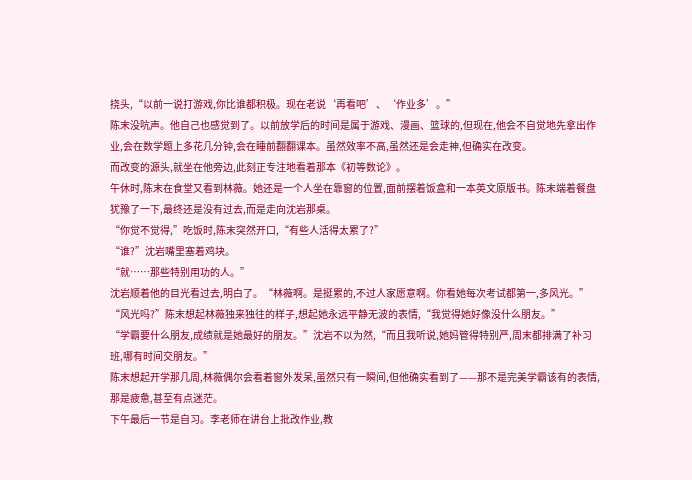挠头,“以前一说打游戏,你比谁都积极。现在老说‘再看吧’、‘作业多’。”
陈末没吭声。他自己也感觉到了。以前放学后的时间是属于游戏、漫画、篮球的,但现在,他会不自觉地先拿出作业,会在数学题上多花几分钟,会在睡前翻翻课本。虽然效率不高,虽然还是会走神,但确实在改变。
而改变的源头,就坐在他旁边,此刻正专注地看着那本《初等数论》。
午休时,陈末在食堂又看到林薇。她还是一个人坐在靠窗的位置,面前摆着饭盒和一本英文原版书。陈末端着餐盘犹豫了一下,最终还是没有过去,而是走向沈岩那桌。
“你觉不觉得,”吃饭时,陈末突然开口,“有些人活得太累了?”
“谁?”沈岩嘴里塞着鸡块。
“就……那些特别用功的人。”
沈岩顺着他的目光看过去,明白了。“林薇啊。是挺累的,不过人家愿意啊。你看她每次考试都第一,多风光。”
“风光吗?”陈末想起林薇独来独往的样子,想起她永远平静无波的表情,“我觉得她好像没什么朋友。”
“学霸要什么朋友,成绩就是她最好的朋友。”沈岩不以为然,“而且我听说,她妈管得特别严,周末都排满了补习班,哪有时间交朋友。”
陈末想起开学那几周,林薇偶尔会看着窗外发呆,虽然只有一瞬间,但他确实看到了——那不是完美学霸该有的表情,那是疲惫,甚至有点迷茫。
下午最后一节是自习。李老师在讲台上批改作业,教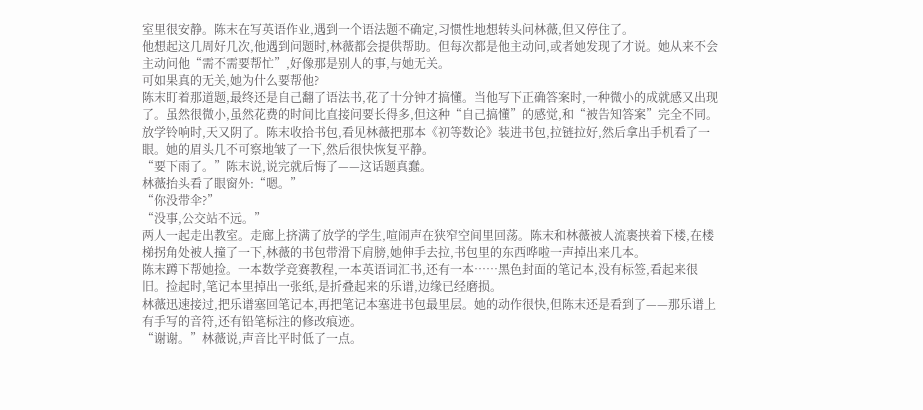室里很安静。陈末在写英语作业,遇到一个语法题不确定,习惯性地想转头问林薇,但又停住了。
他想起这几周好几次,他遇到问题时,林薇都会提供帮助。但每次都是他主动问,或者她发现了才说。她从来不会主动问他“需不需要帮忙”,好像那是别人的事,与她无关。
可如果真的无关,她为什么要帮他?
陈末盯着那道题,最终还是自己翻了语法书,花了十分钟才搞懂。当他写下正确答案时,一种微小的成就感又出现了。虽然很微小,虽然花费的时间比直接问要长得多,但这种“自己搞懂”的感觉,和“被告知答案”完全不同。
放学铃响时,天又阴了。陈末收拾书包,看见林薇把那本《初等数论》装进书包,拉链拉好,然后拿出手机看了一眼。她的眉头几不可察地皱了一下,然后很快恢复平静。
“要下雨了。”陈末说,说完就后悔了——这话题真蠢。
林薇抬头看了眼窗外:“嗯。”
“你没带伞?”
“没事,公交站不远。”
两人一起走出教室。走廊上挤满了放学的学生,喧闹声在狭窄空间里回荡。陈末和林薇被人流裹挟着下楼,在楼梯拐角处被人撞了一下,林薇的书包带滑下肩膀,她伸手去拉,书包里的东西哗啦一声掉出来几本。
陈末蹲下帮她捡。一本数学竞赛教程,一本英语词汇书,还有一本……黑色封面的笔记本,没有标签,看起来很旧。捡起时,笔记本里掉出一张纸,是折叠起来的乐谱,边缘已经磨损。
林薇迅速接过,把乐谱塞回笔记本,再把笔记本塞进书包最里层。她的动作很快,但陈末还是看到了——那乐谱上有手写的音符,还有铅笔标注的修改痕迹。
“谢谢。”林薇说,声音比平时低了一点。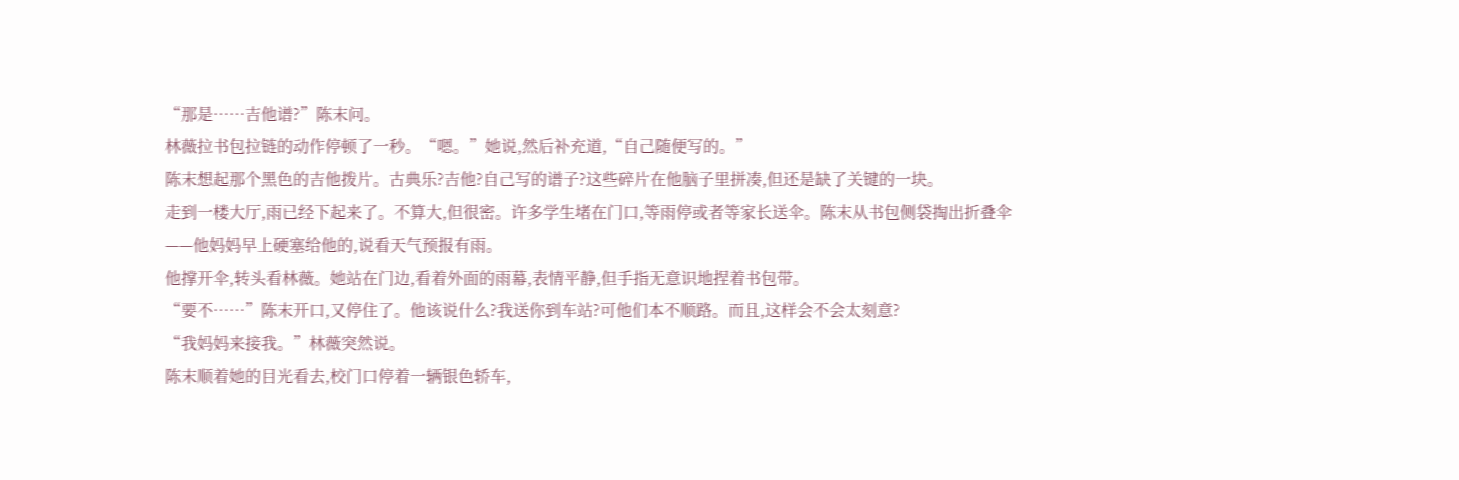“那是……吉他谱?”陈末问。
林薇拉书包拉链的动作停顿了一秒。“嗯。”她说,然后补充道,“自己随便写的。”
陈末想起那个黑色的吉他拨片。古典乐?吉他?自己写的谱子?这些碎片在他脑子里拼凑,但还是缺了关键的一块。
走到一楼大厅,雨已经下起来了。不算大,但很密。许多学生堵在门口,等雨停或者等家长送伞。陈末从书包侧袋掏出折叠伞——他妈妈早上硬塞给他的,说看天气预报有雨。
他撑开伞,转头看林薇。她站在门边,看着外面的雨幕,表情平静,但手指无意识地捏着书包带。
“要不……”陈末开口,又停住了。他该说什么?我送你到车站?可他们本不顺路。而且,这样会不会太刻意?
“我妈妈来接我。”林薇突然说。
陈末顺着她的目光看去,校门口停着一辆银色轿车,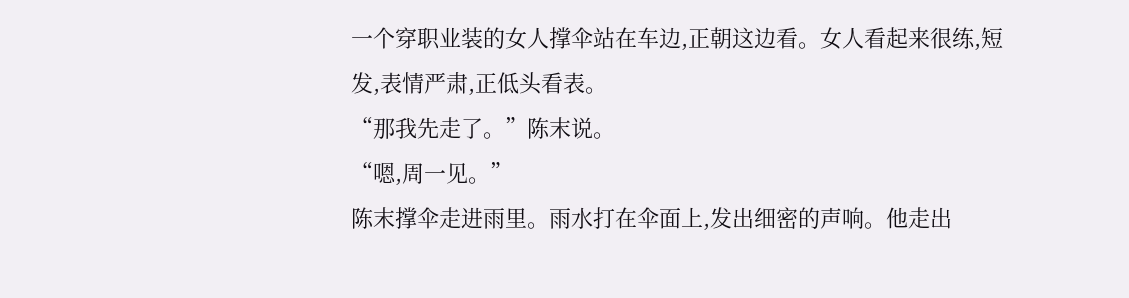一个穿职业装的女人撑伞站在车边,正朝这边看。女人看起来很练,短发,表情严肃,正低头看表。
“那我先走了。”陈末说。
“嗯,周一见。”
陈末撑伞走进雨里。雨水打在伞面上,发出细密的声响。他走出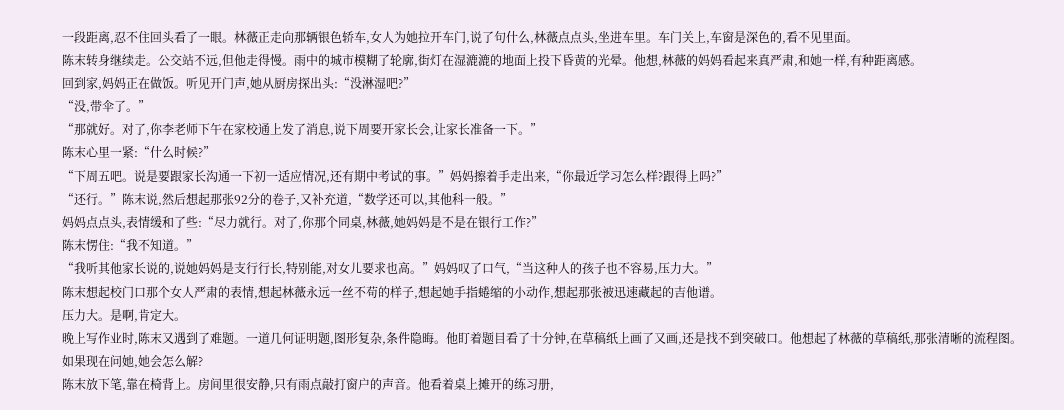一段距离,忍不住回头看了一眼。林薇正走向那辆银色轿车,女人为她拉开车门,说了句什么,林薇点点头,坐进车里。车门关上,车窗是深色的,看不见里面。
陈末转身继续走。公交站不远,但他走得慢。雨中的城市模糊了轮廓,街灯在湿漉漉的地面上投下昏黄的光晕。他想,林薇的妈妈看起来真严肃,和她一样,有种距离感。
回到家,妈妈正在做饭。听见开门声,她从厨房探出头:“没淋湿吧?”
“没,带伞了。”
“那就好。对了,你李老师下午在家校通上发了消息,说下周要开家长会,让家长准备一下。”
陈末心里一紧:“什么时候?”
“下周五吧。说是要跟家长沟通一下初一适应情况,还有期中考试的事。”妈妈擦着手走出来,“你最近学习怎么样?跟得上吗?”
“还行。”陈末说,然后想起那张92分的卷子,又补充道,“数学还可以,其他科一般。”
妈妈点点头,表情缓和了些:“尽力就行。对了,你那个同桌,林薇,她妈妈是不是在银行工作?”
陈末愣住:“我不知道。”
“我听其他家长说的,说她妈妈是支行行长,特别能,对女儿要求也高。”妈妈叹了口气,“当这种人的孩子也不容易,压力大。”
陈末想起校门口那个女人严肃的表情,想起林薇永远一丝不苟的样子,想起她手指蜷缩的小动作,想起那张被迅速藏起的吉他谱。
压力大。是啊,肯定大。
晚上写作业时,陈末又遇到了难题。一道几何证明题,图形复杂,条件隐晦。他盯着题目看了十分钟,在草稿纸上画了又画,还是找不到突破口。他想起了林薇的草稿纸,那张清晰的流程图。
如果现在问她,她会怎么解?
陈末放下笔,靠在椅背上。房间里很安静,只有雨点敲打窗户的声音。他看着桌上摊开的练习册,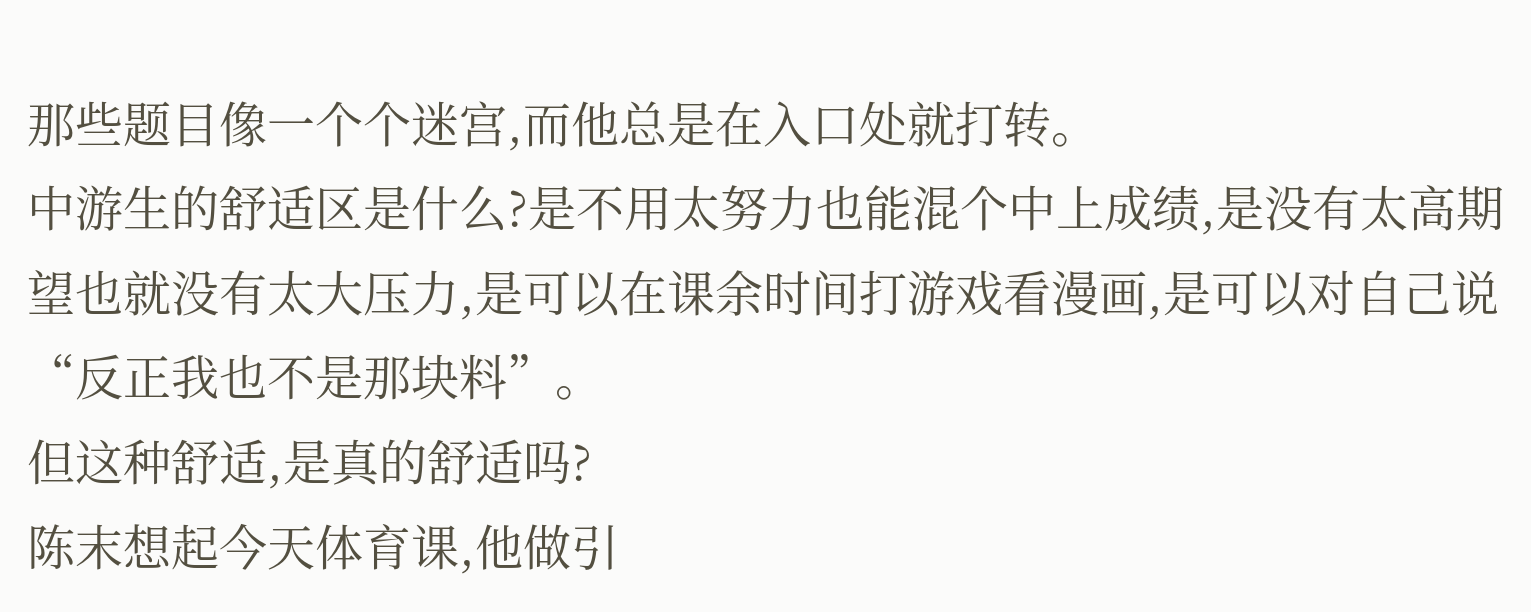那些题目像一个个迷宫,而他总是在入口处就打转。
中游生的舒适区是什么?是不用太努力也能混个中上成绩,是没有太高期望也就没有太大压力,是可以在课余时间打游戏看漫画,是可以对自己说“反正我也不是那块料”。
但这种舒适,是真的舒适吗?
陈末想起今天体育课,他做引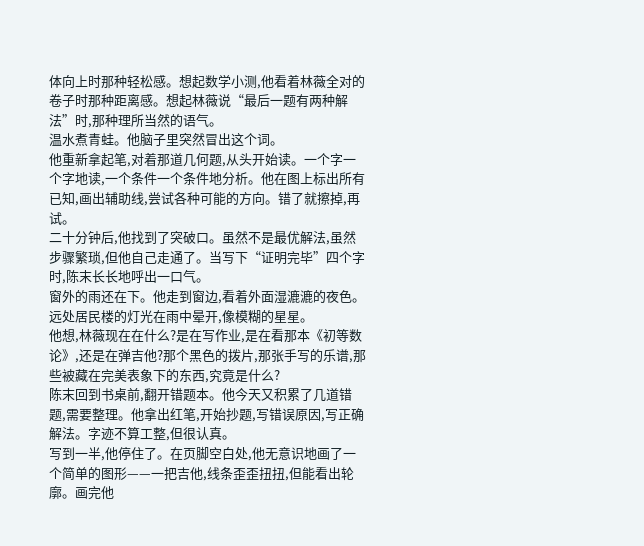体向上时那种轻松感。想起数学小测,他看着林薇全对的卷子时那种距离感。想起林薇说“最后一题有两种解法”时,那种理所当然的语气。
温水煮青蛙。他脑子里突然冒出这个词。
他重新拿起笔,对着那道几何题,从头开始读。一个字一个字地读,一个条件一个条件地分析。他在图上标出所有已知,画出辅助线,尝试各种可能的方向。错了就擦掉,再试。
二十分钟后,他找到了突破口。虽然不是最优解法,虽然步骤繁琐,但他自己走通了。当写下“证明完毕”四个字时,陈末长长地呼出一口气。
窗外的雨还在下。他走到窗边,看着外面湿漉漉的夜色。远处居民楼的灯光在雨中晕开,像模糊的星星。
他想,林薇现在在什么?是在写作业,是在看那本《初等数论》,还是在弹吉他?那个黑色的拨片,那张手写的乐谱,那些被藏在完美表象下的东西,究竟是什么?
陈末回到书桌前,翻开错题本。他今天又积累了几道错题,需要整理。他拿出红笔,开始抄题,写错误原因,写正确解法。字迹不算工整,但很认真。
写到一半,他停住了。在页脚空白处,他无意识地画了一个简单的图形——一把吉他,线条歪歪扭扭,但能看出轮廓。画完他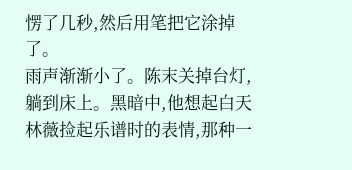愣了几秒,然后用笔把它涂掉了。
雨声渐渐小了。陈末关掉台灯,躺到床上。黑暗中,他想起白天林薇捡起乐谱时的表情,那种一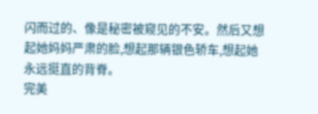闪而过的、像是秘密被窥见的不安。然后又想起她妈妈严肃的脸,想起那辆银色轿车,想起她永远挺直的背脊。
完美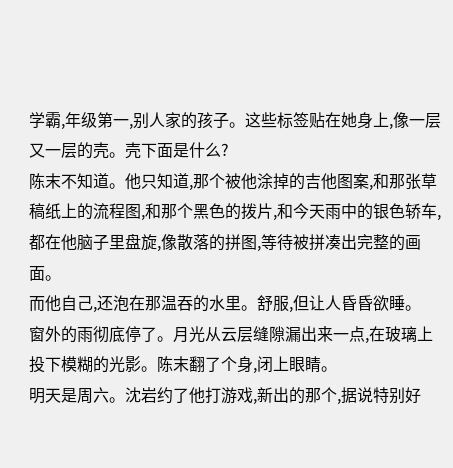学霸,年级第一,别人家的孩子。这些标签贴在她身上,像一层又一层的壳。壳下面是什么?
陈末不知道。他只知道,那个被他涂掉的吉他图案,和那张草稿纸上的流程图,和那个黑色的拨片,和今天雨中的银色轿车,都在他脑子里盘旋,像散落的拼图,等待被拼凑出完整的画面。
而他自己,还泡在那温吞的水里。舒服,但让人昏昏欲睡。
窗外的雨彻底停了。月光从云层缝隙漏出来一点,在玻璃上投下模糊的光影。陈末翻了个身,闭上眼睛。
明天是周六。沈岩约了他打游戏,新出的那个,据说特别好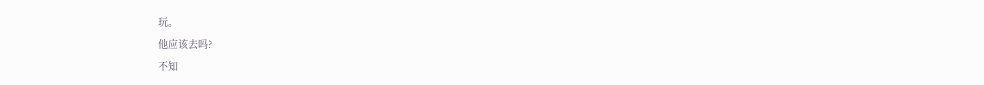玩。
他应该去吗?
不知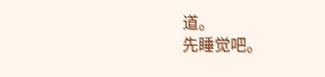道。
先睡觉吧。